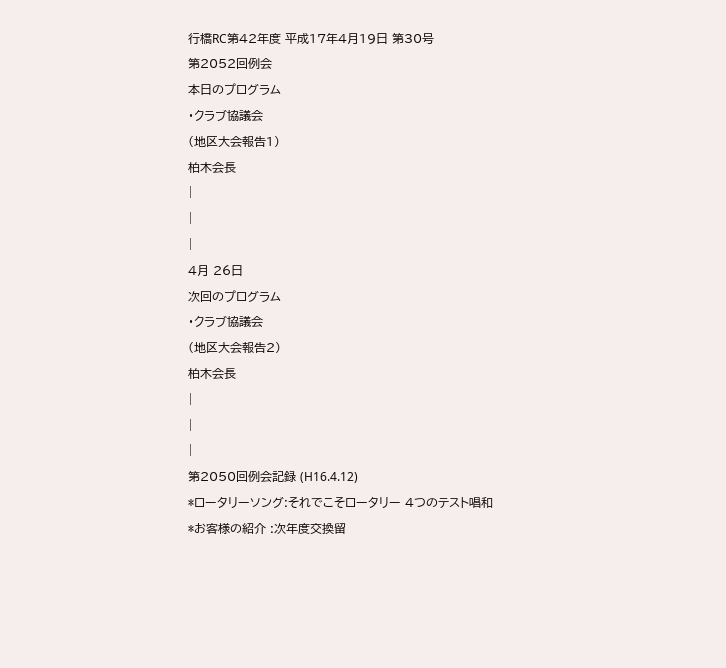行橋RC第42年度 平成17年4月19日 第30号
第2052回例会
本日のプログラム
・クラブ協議会
(地区大会報告1)
柏木会長
|
|
|
4月 26日
次回のプログラム
・クラブ協議会
(地区大会報告2)
柏木会長
|
|
|
第2050回例会記録 (H16.4.12)
*ロータリーソング:それでこそロータリー 4つのテスト唱和
*お客様の紹介 :次年度交換留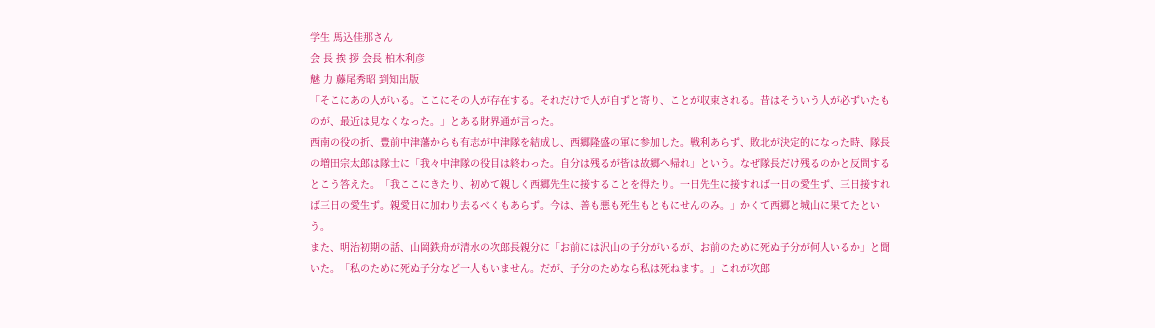学生 馬込佳那さん
会 長 挨 拶 会長 柏木利彦
魅 力 藤尾秀昭 到知出版
「そこにあの人がいる。ここにその人が存在する。それだけで人が自ずと寄り、ことが収束される。昔はそういう人が必ずいたものが、最近は見なくなった。」とある財界通が言った。
西南の役の折、豊前中津藩からも有志が中津隊を結成し、西郷隆盛の軍に参加した。戦利あらず、敗北が決定的になった時、隊長の増田宗太郎は隊士に「我々中津隊の役目は終わった。自分は残るが皆は故郷へ帰れ」という。なぜ隊長だけ残るのかと反問するとこう答えた。「我ここにきたり、初めて親しく西郷先生に接することを得たり。一日先生に接すれば一日の愛生ず、三日接すれば三日の愛生ず。親愛日に加わり去るべくもあらず。今は、善も悪も死生もともにせんのみ。」かくて西郷と城山に果てたという。
また、明治初期の話、山岡鉄舟が清水の次郎長親分に「お前には沢山の子分がいるが、お前のために死ぬ子分が何人いるか」と聞いた。「私のために死ぬ子分など一人もいません。だが、子分のためなら私は死ねます。」これが次郎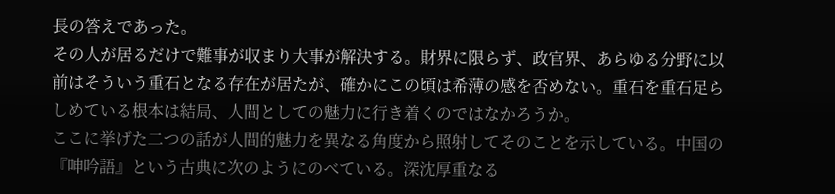長の答えであった。
その人が居るだけで難事が収まり大事が解決する。財界に限らず、政官界、あらゆる分野に以前はそういう重石となる存在が居たが、確かにこの頃は希薄の感を否めない。重石を重石足らしめている根本は結局、人間としての魅力に行き着くのではなかろうか。
ここに挙げた二つの話が人間的魅力を異なる角度から照射してそのことを示している。中国の『呻吟語』という古典に次のようにのべている。深沈厚重なる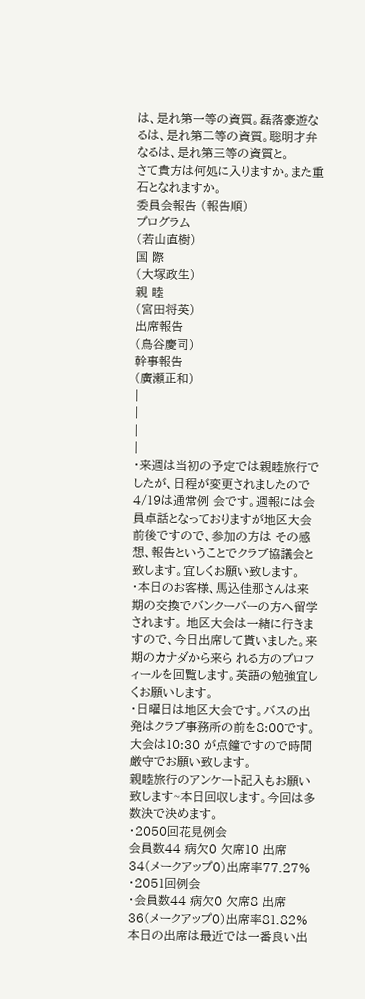は、是れ第一等の資質。磊落豪遊なるは、是れ第二等の資質。聡明才弁なるは、是れ第三等の資質と。
さて貴方は何処に入りますか。また重石となれますか。
委員会報告 (報告順)
プログラム
(若山直樹)
国 際
(大塚政生)
親 睦
(宮田将英)
出席報告
(鳥谷慶司)
幹事報告
(廣瀬正和)
|
|
|
|
・来週は当初の予定では親睦旅行でしたが、日程が変更されましたので4/19は通常例 会です。週報には会員卓話となっておりますが地区大会前後ですので、参加の方は その感想、報告ということでクラブ協議会と致します。宜しくお願い致します。
・本日のお客様、馬込佳那さんは来期の交換でバンクーバーの方へ留学されます。 地区大会は一緒に行きますので、今日出席して貰いました。来期のカナダから来ら れる方のプロフィールを回覧します。英語の勉強宜しくお願いします。
・日曜日は地区大会です。バスの出発はクラブ事務所の前を8:00です。大会は10:30 が点鐘ですので時間厳守でお願い致します。
親睦旅行のアンケート記入もお願い致します~本日回収します。今回は多数決で決めます。
・2050回花見例会
会員数44 病欠0 欠席10 出席34(メークアップ0)出席率77.27%
・2051回例会
・会員数44 病欠0 欠席8 出席36(メークアップ0)出席率81.82%
本日の出席は最近では一番良い出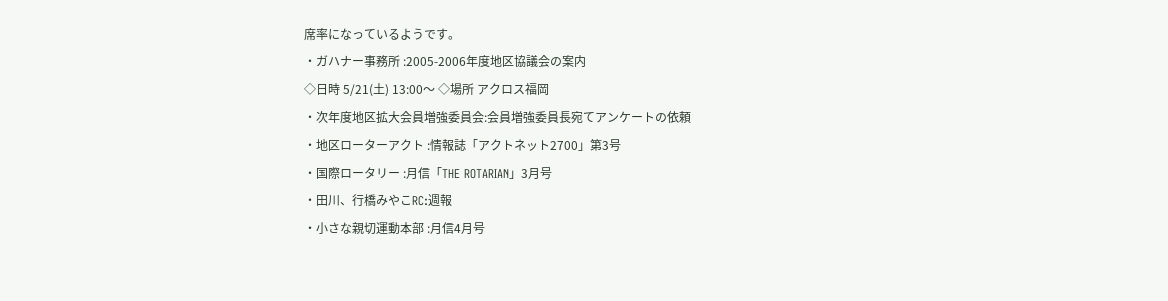席率になっているようです。
・ガハナー事務所 :2005-2006年度地区協議会の案内
◇日時 5/21(土) 13:00〜 ◇場所 アクロス福岡
・次年度地区拡大会員増強委員会:会員増強委員長宛てアンケートの依頼
・地区ローターアクト :情報誌「アクトネット2700」第3号
・国際ロータリー :月信「THE ROTARIAN」3月号
・田川、行橋みやこRC:週報
・小さな親切運動本部 :月信4月号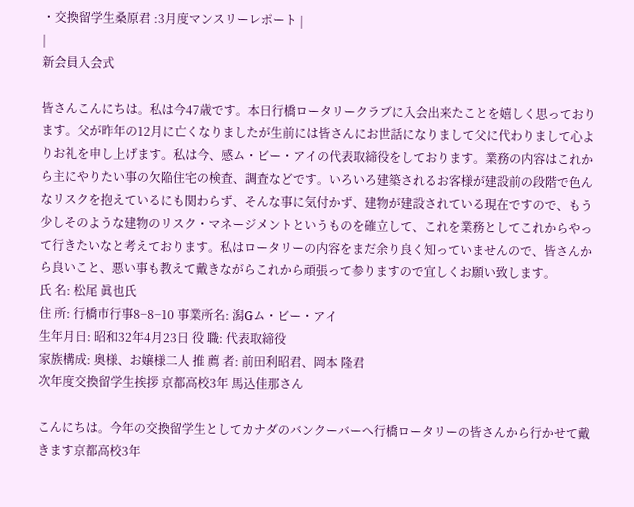・交換留学生桑原君 :3月度マンスリーレポート |
|
新会員入会式

皆さんこんにちは。私は今47歳です。本日行橋ロータリークラブに入会出来たことを嬉しく思っております。父が昨年の12月に亡くなりましたが生前には皆さんにお世話になりまして父に代わりまして心よりお礼を申し上げます。私は今、感ム・ビー・アイの代表取締役をしております。業務の内容はこれから主にやりたい事の欠陥住宅の検査、調査などです。いろいろ建築されるお客様が建設前の段階で色んなリスクを抱えているにも関わらず、そんな事に気付かず、建物が建設されている現在ですので、もう少しそのような建物のリスク・マネージメントというものを確立して、これを業務としてこれからやって行きたいなと考えております。私はロータリーの内容をまだ余り良く知っていませんので、皆さんから良いこと、悪い事も教えて戴きながらこれから頑張って参りますので宜しくお願い致します。
氏 名: 松尾 眞也氏
住 所: 行橋市行事8−8−10 事業所名: 潟Gム・ビー・アイ
生年月日: 昭和32年4月23日 役 職: 代表取締役
家族構成: 奥様、お嬢様二人 推 薦 者: 前田利昭君、岡本 隆君
次年度交換留学生挨拶 京都高校3年 馬込佳那さん

こんにちは。今年の交換留学生としてカナダのバンクーバーへ行橋ロータリーの皆さんから行かせて戴きます京都高校3年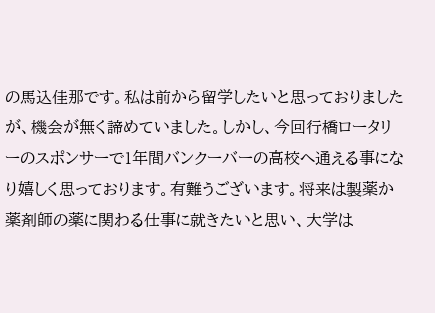の馬込佳那です。私は前から留学したいと思っておりましたが、機会が無く諦めていました。しかし、今回行橋ロータリーのスポンサーで1年間バンクーバーの高校へ通える事になり嬉しく思っております。有難うございます。将来は製薬か薬剤師の薬に関わる仕事に就きたいと思い、大学は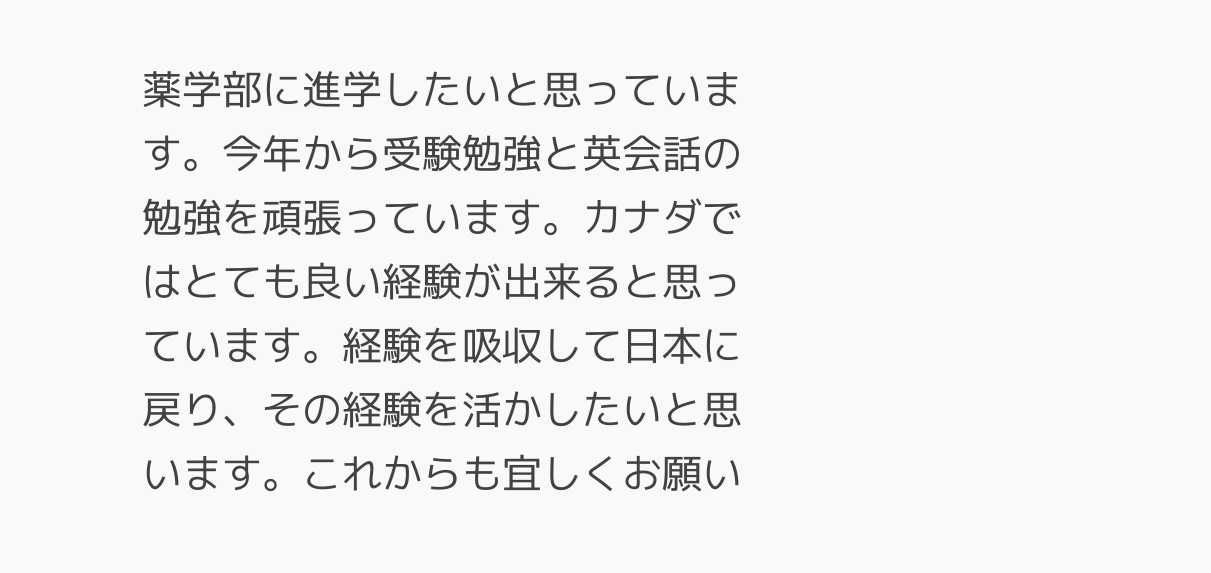薬学部に進学したいと思っています。今年から受験勉強と英会話の勉強を頑張っています。カナダではとても良い経験が出来ると思っています。経験を吸収して日本に戻り、その経験を活かしたいと思います。これからも宜しくお願い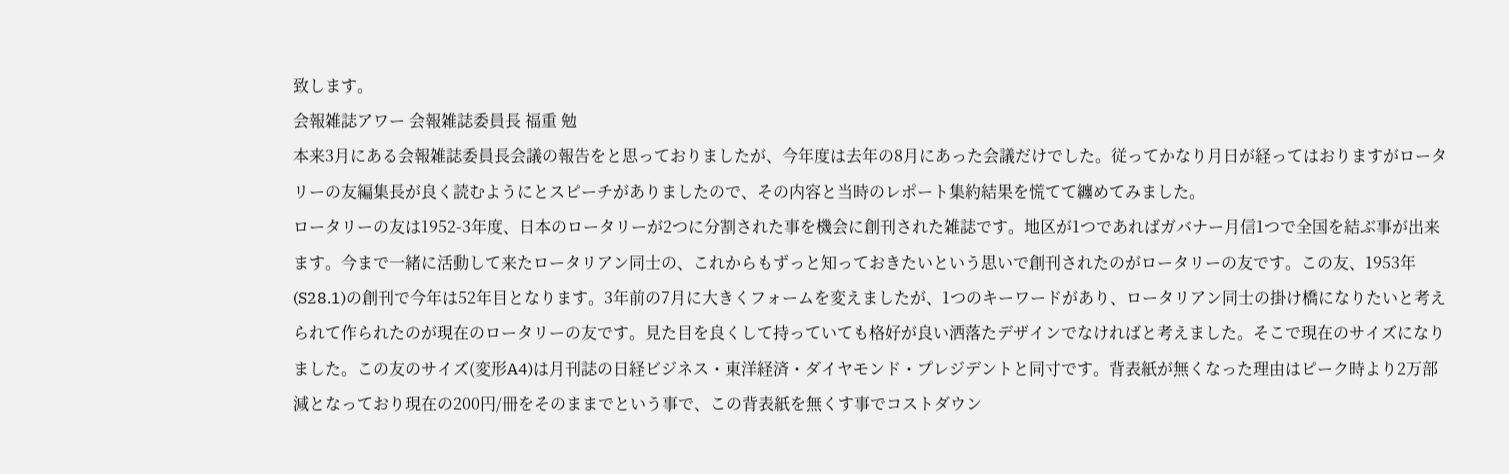致します。
会報雑誌アワー 会報雑誌委員長 福重 勉
本来3月にある会報雑誌委員長会議の報告をと思っておりましたが、今年度は去年の8月にあった会議だけでした。従ってかなり月日が経ってはおりますがロータリーの友編集長が良く読むようにとスピーチがありましたので、その内容と当時のレポート集約結果を慌てて纏めてみました。
ロータリーの友は1952-3年度、日本のロータリーが2つに分割された事を機会に創刊された雑誌です。地区が1つであればガバナー月信1つで全国を結ぶ事が出来ます。今まで一緒に活動して来たロータリアン同士の、これからもずっと知っておきたいという思いで創刊されたのがロータリーの友です。この友、1953年(S28.1)の創刊で今年は52年目となります。3年前の7月に大きくフォームを変えましたが、1つのキーワードがあり、ロータリアン同士の掛け橋になりたいと考えられて作られたのが現在のロータリーの友です。見た目を良くして持っていても格好が良い洒落たデザインでなければと考えました。そこで現在のサイズになりました。この友のサイズ(変形A4)は月刊誌の日経ビジネス・東洋経済・ダイヤモンド・プレジデントと同寸です。背表紙が無くなった理由はピーク時より2万部減となっており現在の200円/冊をそのままでという事で、この背表紙を無くす事でコストダウン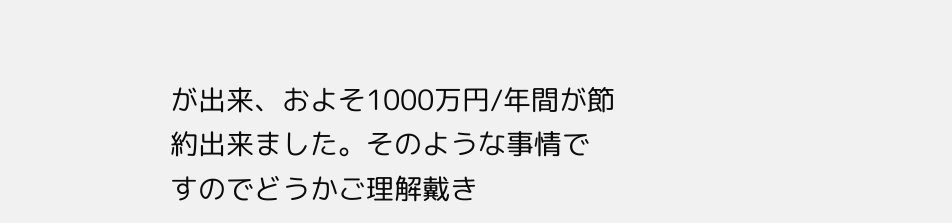が出来、およそ1000万円/年間が節約出来ました。そのような事情ですのでどうかご理解戴き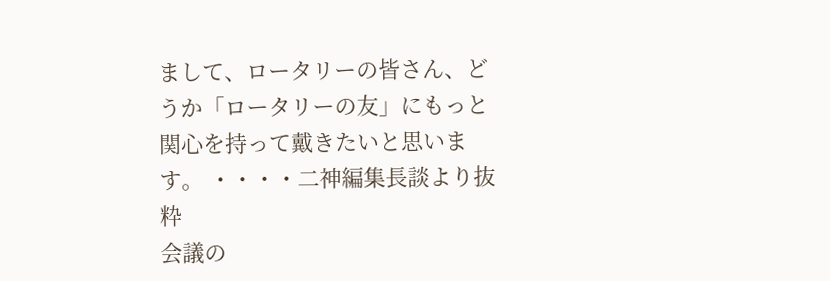まして、ロータリーの皆さん、どうか「ロータリーの友」にもっと関心を持って戴きたいと思います。 ・・・・二神編集長談より抜粋
会議の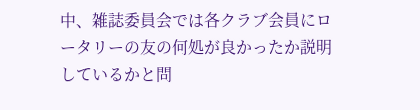中、雑誌委員会では各クラブ会員にロータリーの友の何処が良かったか説明しているかと問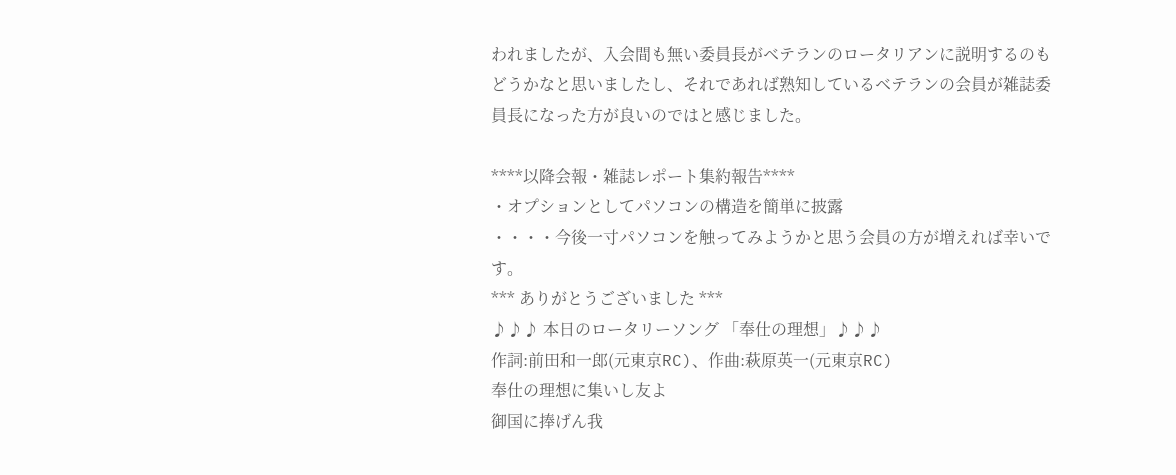われましたが、入会間も無い委員長がベテランのロータリアンに説明するのもどうかなと思いましたし、それであれば熟知しているベテランの会員が雑誌委員長になった方が良いのではと感じました。

****以降会報・雑誌レポート集約報告****
・オプションとしてパソコンの構造を簡単に披露
・・・・今後一寸パソコンを触ってみようかと思う会員の方が増えれば幸いです。
*** ありがとうございました ***
♪♪♪ 本日のロータリーソング 「奉仕の理想」♪♪♪
作詞:前田和一郎(元東京RC)、作曲:萩原英一(元東京RC)
奉仕の理想に集いし友よ
御国に捧げん我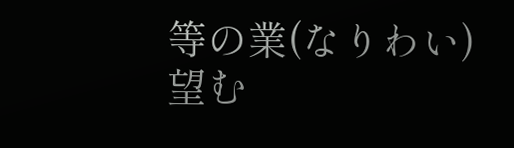等の業(なりわい)
望む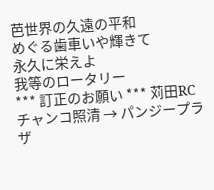芭世界の久遠の平和
めぐる歯車いや輝きて
永久に栄えよ
我等のロータリー
*** 訂正のお願い *** 苅田RC チャンコ照清 → パンジープラザ